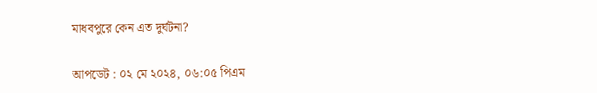মাধবপুরে কেন এত দুর্ঘটনা?

আপডেট : ০২ মে ২০২৪, ০৬:০৫ পিএম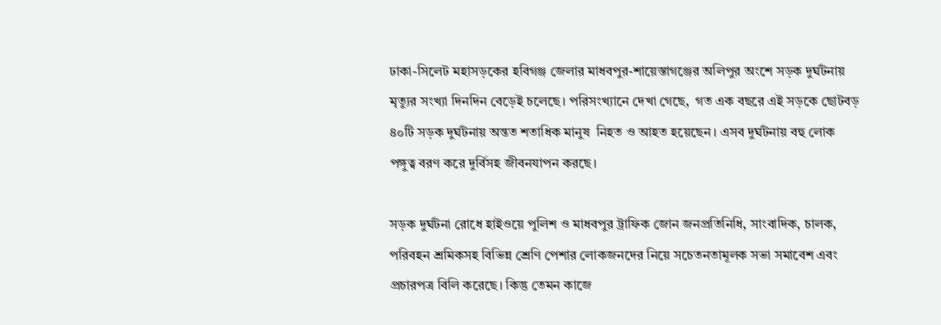ঢাকা-সিলেট মহাসড়কের হবিগঞ্জ জেলার মাধবপুর-শায়েস্তাগঞ্জের অলিপুর অংশে সড়ক দুর্ঘটনায় মৃত্যুর সংখ্যা দিনদিন বেড়েই চলেছে। পরিসংখ্যানে দেখা গেছে,  গত এক বছরে এই সড়কে ছোটবড় ৪০টি সড়ক দুর্ঘটনায় অন্তত শতাধিক মানুষ  নিহত ও আহত হয়েছেন। এসব দুর্ঘটনায় বহু লোক পঙ্গুত্ব বরণ করে দুর্বিসহ জীবনযাপন করছে।

সড়ক দুর্ঘটনা রোধে হাইওয়ে পুলিশ ও মাধবপুর ট্রাফিক জোন জনপ্রতিনিধি, সাংবাদিক, চালক, পরিবহন শ্রমিকসহ বিভিন্ন শ্রেণি পেশার লোকজনদের নিয়ে সচেতনতামূলক সভা সমাবেশ এবং প্রচারপত্র বিলি করেছে। কিন্তু তেমন কাজে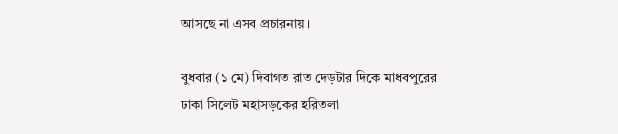আসছে না এসব প্রচারনায়।

বুধবার (১ মে) দিবাগত রাত দেড়টার দিকে মাধবপুরের ঢাকা সিলেট মহাসড়কের হরিতলা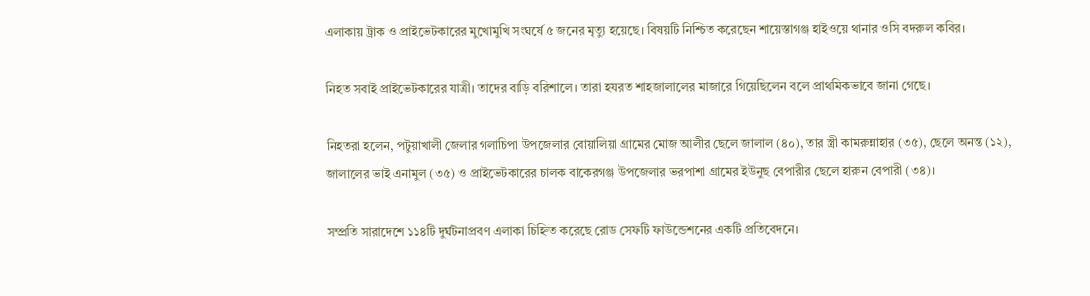এলাকায় ট্রাক ও প্রাইভেটকারের মুখোমুখি সংঘর্ষে ৫ জনের মৃত্যু হয়েছে। বিষয়টি নিশ্চিত করেছেন শায়েস্তাগঞ্জ হাইওয়ে থানার ওসি বদরুল কবির।

নিহত সবাই প্রাইভেটকারের যাত্রী। তাদের বাড়ি বরিশালে। তারা হযরত শাহজালালের মাজারে গিয়েছিলেন বলে প্রাথমিকভাবে জানা গেছে।

নিহতরা হলেন, পটুয়াখালী জেলার গলাচিপা উপজেলার বোয়ালিয়া গ্রামের মোজ আলীর ছেলে জালাল (৪০), তার স্ত্রী কামরুন্নাহার (৩৫), ছেলে অনন্ত (১২), জালালের ভাই এনামুল (৩৫) ও প্রাইভেটকারের চালক বাকেরগঞ্জ উপজেলার ভরপাশা গ্রামের ইউনুছ বেপারীর ছেলে হারুন বেপারী (৩৪)।

সম্প্রতি সারাদেশে ১১৪টি দুর্ঘটনাপ্রবণ এলাকা চিহ্নিত করেছে রোড সেফটি ফাউন্ডেশনের একটি প্রতিবেদনে।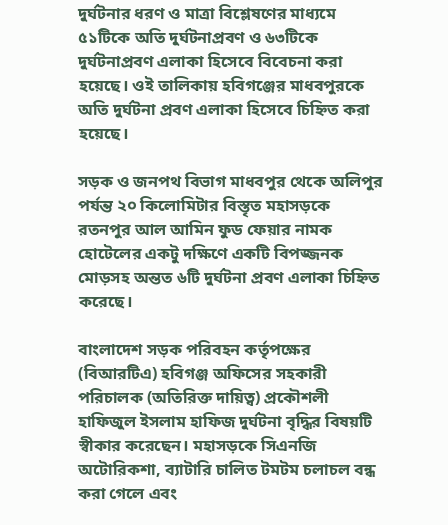দুর্ঘটনার ধরণ ও মাত্রা বিশ্লেষণের মাধ্যমে ৫১টিকে অতি দুর্ঘটনাপ্রবণ ও ৬৩টিকে দুর্ঘটনাপ্রবণ এলাকা হিসেবে বিবেচনা করা হয়েছে। ওই তালিকায় হবিগঞ্জের মাধবপুরকে অতি দুর্ঘটনা প্রবণ এলাকা হিসেবে চিহ্নিত করা হয়েছে।

সড়ক ও জনপথ বিভাগ মাধবপুর থেকে অলিপুর পর্যন্ত ২০ কিলোমিটার বিস্তৃত মহাসড়কে রতনপুর আল আমিন ফুড ফেয়ার নামক হোটেলের একটু দক্ষিণে একটি বিপজ্জনক মোড়সহ অন্তত ৬টি দুর্ঘটনা প্রবণ এলাকা চিহ্নিত করেছে।

বাংলাদেশ সড়ক পরিবহন কর্তৃপক্ষের (বিআরটিএ) হবিগঞ্জ অফিসের সহকারী পরিচালক (অতিরিক্ত দায়িত্ব) প্রকৌশলী হাফিজুল ইসলাম হাফিজ দুর্ঘটনা বৃদ্ধির বিষয়টি স্বীকার করেছেন। মহাসড়কে সিএনজি অটোরিকশা, ব্যাটারি চালিত টমটম চলাচল বন্ধ করা গেলে এবং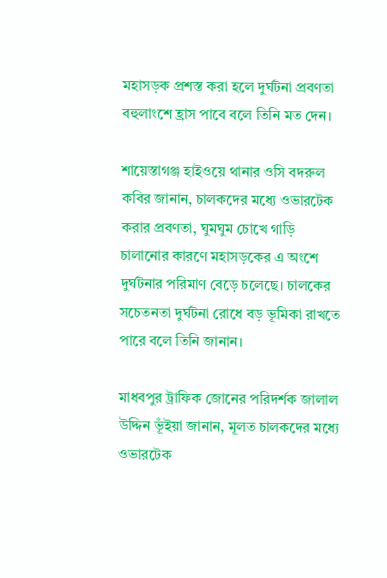মহাসড়ক প্রশস্ত করা হলে দুর্ঘটনা প্রবণতা বহুলাংশে হ্রাস পাবে বলে তিনি মত দেন।

শায়েস্তাগঞ্জ হাইওয়ে থানার ওসি বদরুল কবির জানান, চালকদের মধ্যে ওভারটেক করার প্রবণতা, ঘুমঘুম চোখে গাড়ি চালানোর কারণে মহাসড়কের এ অংশে দুর্ঘটনার পরিমাণ বেড়ে চলেছে। চালকের সচেতনতা দুর্ঘটনা রোধে বড় ভূমিকা রাখতে পারে বলে তিনি জানান।

মাধবপুর ট্রাফিক জোনের পরিদর্শক জালাল উদ্দিন ভূঁইয়া জানান, মূলত চালকদের মধ্যে ওভারটেক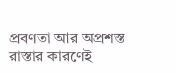প্রবণতা আর অপ্রশস্ত রাস্তার কারণেই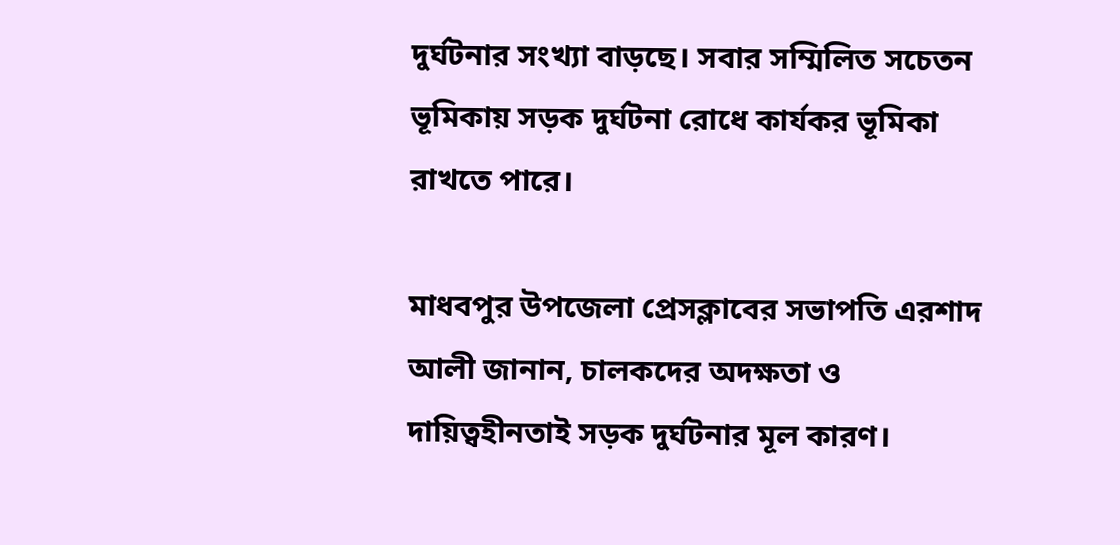দুর্ঘটনার সংখ্যা বাড়ছে। সবার সম্মিলিত সচেতন ভূমিকায় সড়ক দুর্ঘটনা রোধে কার্যকর ভূমিকা রাখতে পারে।

মাধবপুর উপজেলা প্রেসক্লাবের সভাপতি এরশাদ আলী জানান, চালকদের অদক্ষতা ও দায়িত্বহীনতাই সড়ক দুর্ঘটনার মূল কারণ।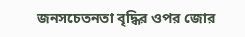জনসচেতনতা বৃদ্ধির ওপর জোর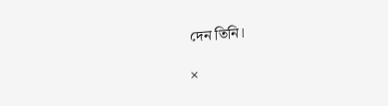দেন তিনি।

×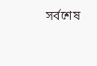সর্বশেষ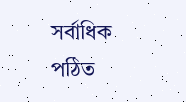সর্বাধিক পঠিত